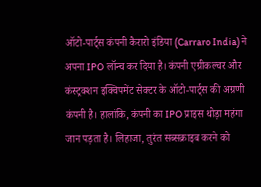ऑटो-पार्ट्स कंपनी कैरारो इंडिया (Carraro India) ने अपना IPO लॉन्च कर दिया है। कंपनी एग्रीकल्चर और कंस्ट्रक्शन इक्विपमेंट सेक्टर के ऑटो-पार्ट्स की अग्रणी कंपनी है। हालांकि, कंपनी का IPO प्राइस थोड़ा महंगा जान पड़ता है। लिहाजा, तुरंत सब्सक्राइब करने को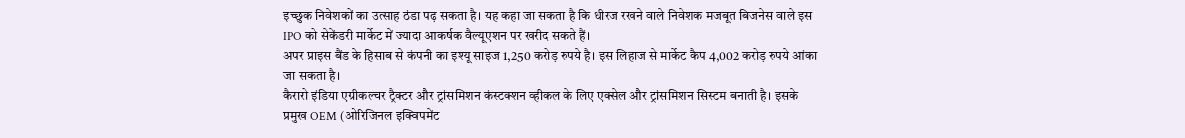इच्छुक निवेशकों का उत्साह ठंडा पढ़ सकता है। यह कहा जा सकता है कि धीरज रखने वाले निवेशक मजबूत बिजनेस वाले इस IPO को सेकेंडरी मार्केट में ज्यादा आकर्षक वैल्यूएशन पर खरीद सकते हैं।
अपर प्राइस बैंड के हिसाब से कंपनी का इश्यू साइज 1,250 करोड़ रुपये है। इस लिहाज से मार्केट कैप 4,002 करोड़ रुपये आंका जा सकता है।
कैरारो इंडिया एग्रीकल्चर ट्रैक्टर और ट्रांसमिशन कंस्टक्शन व्हीकल के लिए एक्सेल और ट्रांसमिशन सिस्टम बनाती है। इसके प्रमुख OEM (ओरिजिनल इक्विपमेंट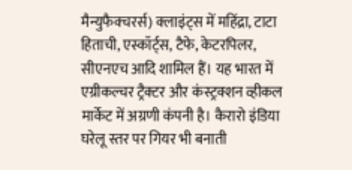मैन्युफैक्चरर्स) क्लाइंट्स में महिंद्रा, टाटा हिताची, एस्कॉर्ट्स, टैफे, केटरपिलर, सीएनएच आदि शामिल हैं। यह भारत में एग्रीकल्चर ट्रैक्टर और कंस्ट्रक्शन व्हीकल मार्केट में अग्रणी कंपनी है। कैरारो इंडिया घरेलू स्तर पर गियर भी बनाती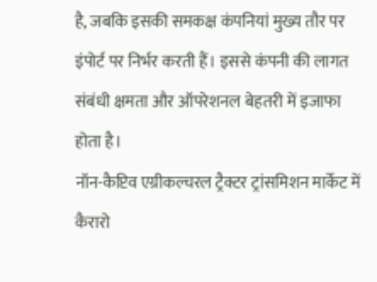है, जबकि इसकी समकक्ष कंपनियां मुख्य तौर पर इंपोर्ट पर निर्भर करती हैं। इससे कंपनी की लागत संबंधी क्षमता और ऑपरेशनल बेहतरी में इजाफा होता है।
नॉन-कैप्टिव एग्रीकल्चरल ट्रैक्टर ट्रांसमिशन मार्केट में कैरारो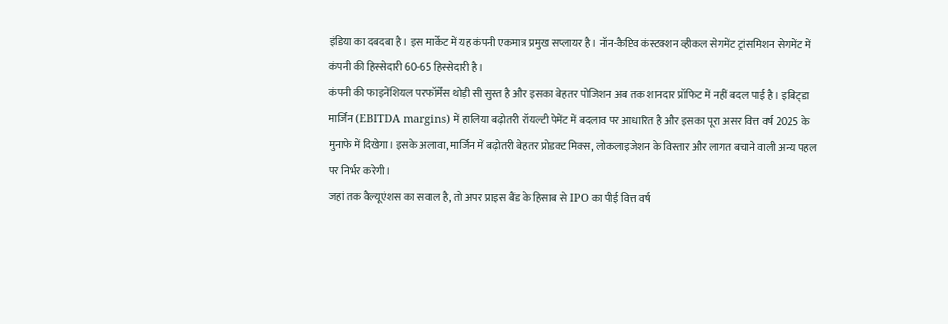इंडिया का दबदबा है। इस मार्केट में यह कंपनी एकमात्र प्रमुख सप्लायर है। नॉन-कैप्टिव कंस्टक्शन व्हीकल सेगमेंट ट्रांसमिशन सेगमेंट में कंपनी की हिस्सेदारी 60-65 हिस्सेदारी है।
कंपनी की फाइनेंशियल परफॉर्मेंस थोड़ी सी सुस्त है और इसका बेहतर पोजिशन अब तक शानदार प्रॉफिट में नहीं बदल पाई है। इबिट्डा मार्जिन (EBITDA margins) में हालिया बढ़ोतरी रॉयल्टी पेमेंट में बदलाव पर आधारित है और इसका पूरा असर वित्त वर्ष 2025 के मुनाफे में दिखेगा। इसके अलावा, मार्जिन में बढ़ोतरी बेहतर प्रोडक्ट मिक्स, लोकलाइजेशन के विस्तार और लागत बचाने वाली अन्य पहल पर निर्भर करेगी।
जहां तक वैल्यूएंशस का सवाल है, तो अपर प्राइस बैंड के हिसाब से IPO का पीई वित्त वर्ष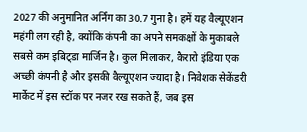2027 की अनुमानित अर्निंग का 30.7 गुना है। हमें यह वैल्यूएशन महंगी लग रही है, क्योंकि कंपनी का अपने समकक्षों के मुकाबले सबसे कम इबिट्डा मार्जिन है। कुल मिलाकर, कैरारो इंडिया एक अच्छी कंपनी है और इसकी वैल्यूएशन ज्यादा है। निवेशक सेकेंडरी मार्केट में इस स्टॉक पर नजर रख सकते हैं, जब इस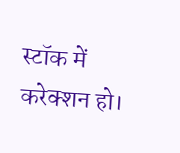स्टॉक में करेक्शन हो।